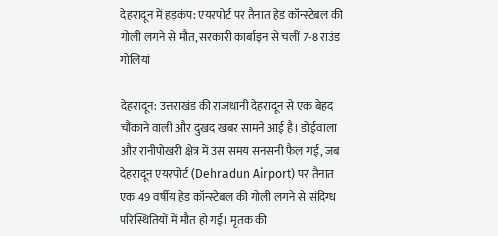देहरादून में हड़कंप: एयरपोर्ट पर तैनात हेड कॉन्स्टेबल की गोली लगने से मौत, सरकारी कार्बाइन से चलीं 7-8 राउंड गोलियां

देहरादून: उत्तराखंड की राजधानी देहरादून से एक बेहद चौंकाने वाली और दुखद खबर सामने आई है। डोईवाला और रानीपोखरी क्षेत्र में उस समय सनसनी फैल गई, जब देहरादून एयरपोर्ट (Dehradun Airport) पर तैनात एक 49 वर्षीय हेड कॉन्स्टेबल की गोली लगने से संदिग्ध परिस्थितियों में मौत हो गई। मृतक की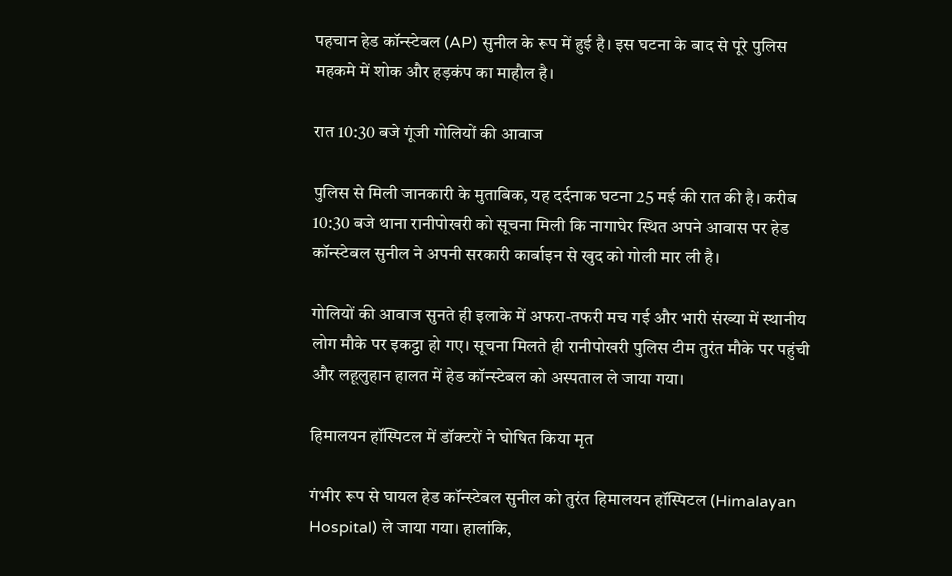पहचान हेड कॉन्स्टेबल (AP) सुनील के रूप में हुई है। इस घटना के बाद से पूरे पुलिस महकमे में शोक और हड़कंप का माहौल है।

रात 10:30 बजे गूंजी गोलियों की आवाज

पुलिस से मिली जानकारी के मुताबिक, यह दर्दनाक घटना 25 मई की रात की है। करीब 10:30 बजे थाना रानीपोखरी को सूचना मिली कि नागाघेर स्थित अपने आवास पर हेड कॉन्स्टेबल सुनील ने अपनी सरकारी कार्बाइन से खुद को गोली मार ली है।

गोलियों की आवाज सुनते ही इलाके में अफरा-तफरी मच गई और भारी संख्या में स्थानीय लोग मौके पर इकट्ठा हो गए। सूचना मिलते ही रानीपोखरी पुलिस टीम तुरंत मौके पर पहुंची और लहूलुहान हालत में हेड कॉन्स्टेबल को अस्पताल ले जाया गया।

हिमालयन हॉस्पिटल में डॉक्टरों ने घोषित किया मृत

गंभीर रूप से घायल हेड कॉन्स्टेबल सुनील को तुरंत हिमालयन हॉस्पिटल (Himalayan Hospital) ले जाया गया। हालांकि,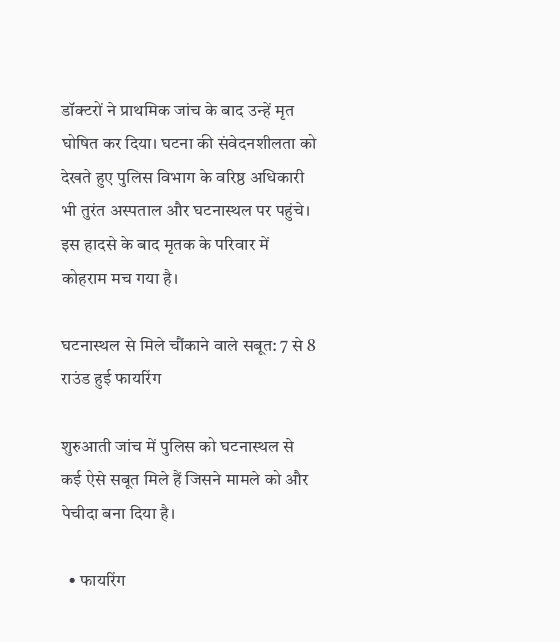डॉक्टरों ने प्राथमिक जांच के बाद उन्हें मृत घोषित कर दिया। घटना की संवेदनशीलता को देखते हुए पुलिस विभाग के वरिष्ठ अधिकारी भी तुरंत अस्पताल और घटनास्थल पर पहुंचे। इस हादसे के बाद मृतक के परिवार में कोहराम मच गया है।

घटनास्थल से मिले चौंकाने वाले सबूत: 7 से 8 राउंड हुई फायरिंग

शुरुआती जांच में पुलिस को घटनास्थल से कई ऐसे सबूत मिले हैं जिसने मामले को और पेचीदा बना दिया है।

  • फायरिंग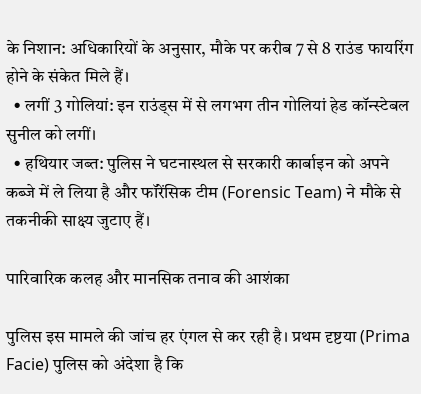के निशान: अधिकारियों के अनुसार, मौके पर करीब 7 से 8 राउंड फायरिंग होने के संकेत मिले हैं।
  • लगीं 3 गोलियां: इन राउंड्स में से लगभग तीन गोलियां हेड कॉन्स्टेबल सुनील को लगीं।
  • हथियार जब्त: पुलिस ने घटनास्थल से सरकारी कार्बाइन को अपने कब्जे में ले लिया है और फॉरेंसिक टीम (Forensic Team) ने मौके से तकनीकी साक्ष्य जुटाए हैं।

पारिवारिक कलह और मानसिक तनाव की आशंका

पुलिस इस मामले की जांच हर एंगल से कर रही है। प्रथम दृष्टया (Prima Facie) पुलिस को अंदेशा है कि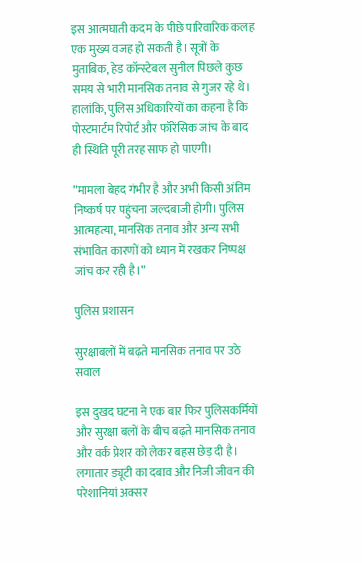इस आत्मघाती कदम के पीछे पारिवारिक कलह एक मुख्य वजह हो सकती है। सूत्रों के मुताबिक, हेड कॉन्स्टेबल सुनील पिछले कुछ समय से भारी मानसिक तनाव से गुजर रहे थे। हालांकि, पुलिस अधिकारियों का कहना है कि पोस्टमार्टम रिपोर्ट और फॉरेंसिक जांच के बाद ही स्थिति पूरी तरह साफ हो पाएगी।

”मामला बेहद गंभीर है और अभी किसी अंतिम निष्कर्ष पर पहुंचना जल्दबाजी होगी। पुलिस आत्महत्या, मानसिक तनाव और अन्य सभी संभावित कारणों को ध्यान में रखकर निष्पक्ष जांच कर रही है।”

पुलिस प्रशासन

सुरक्षाबलों में बढ़ते मानसिक तनाव पर उठे सवाल

इस दुखद घटना ने एक बार फिर पुलिसकर्मियों और सुरक्षा बलों के बीच बढ़ते मानसिक तनाव और वर्क प्रेशर को लेकर बहस छेड़ दी है। लगातार ड्यूटी का दबाव और निजी जीवन की परेशानियां अक्सर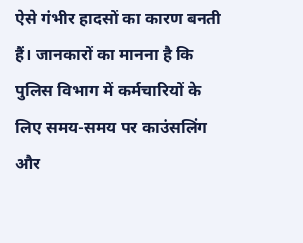ऐसे गंभीर हादसों का कारण बनती हैं। जानकारों का मानना है कि पुलिस विभाग में कर्मचारियों के लिए समय-समय पर काउंसलिंग और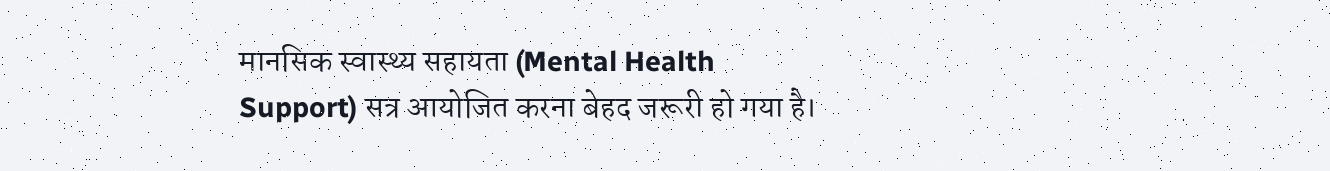मानसिक स्वास्थ्य सहायता (Mental Health Support) सत्र आयोजित करना बेहद जरूरी हो गया है।